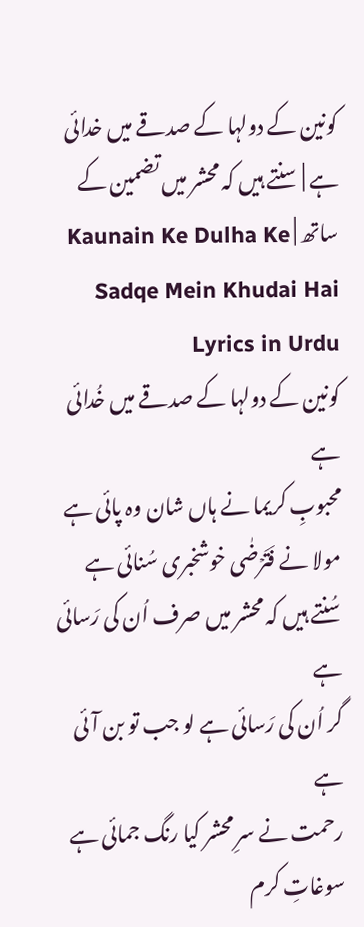کونین کے دولہا کے صدقے میں خدائی ہے | سنتے ہیں کہ محشر میں تضمین کے ساتھ | Kaunain Ke Dulha Ke Sadqe Mein Khudai Hai Lyrics in Urdu
کونین کے دولہا کے صدقے میں خُدائی ہے
محبوبِ کریما نے ہاں شان وہ پائی ہے
مولا نے فَتَرۡضٰی خوشخبری سُنائی ہے
سُنتے ہیں کہ محشر میں صرف اُن کی رَسائی ہے
گر اُن کی رَسائی ہے لو جب تو بن آئی ہے
رحمت نے سرِ محشر کیا رنگ جمائی ہے
سوغاتِ کرم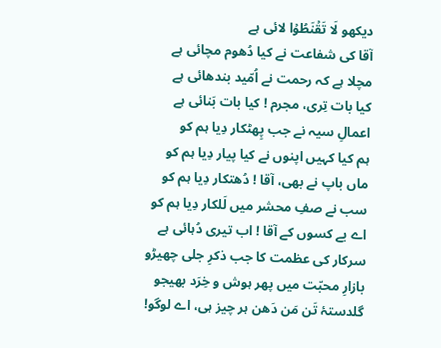دیکھو لَا تَقۡنَطُوۡا لائی ہے
آقا کی شفاعت نے کیا دُھوم مچائی ہے
مچلا ہے کہ رحمت نے اُمّید بندھائی ہے
کیا بات تِری، مجرم ! کیا بات بَنائی ہے
اعمالِ سیہ نے جب پِھٹکار دِیا ہم کو
ہم کیا کہیں اپنوں نے کیا پیار دِیا ہم کو
ماں باپ نے بھی، آقا ! دُھتکار دِیا ہم کو
سب نے صفِ محشر میں لَلکار دِیا ہم کو
اے بے کسوں کے آقا ! اب تیری دُہائی ہے
سرکار کی عظمت کا جب ذکرِ جلی چھیڑو
بازارِ محبّت میں پھر ہوش و خِرَد بھیجو
گلدستۂ تَن مَن دَھن ہر چیز ہی، اے لوگو!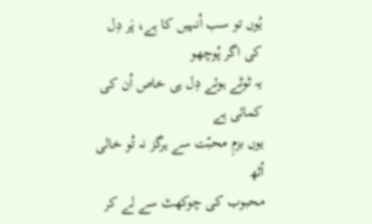یُوں تو سب اُنہیں کا ہے، پَر دِل کی اگر پُوچھو
یہ ٹوٹے ہوئے دِل ہی خاص اُن کی کمائی ہے
یوں بزمِ محبّت سے ہرگز نہ تُو خالی اُٹھ
محبوب کی چوکھٹ سے لے کر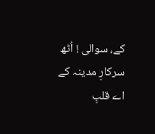کے، سوالی ! اُٹھ
سرکارِ مدینہ کے اے قلبِ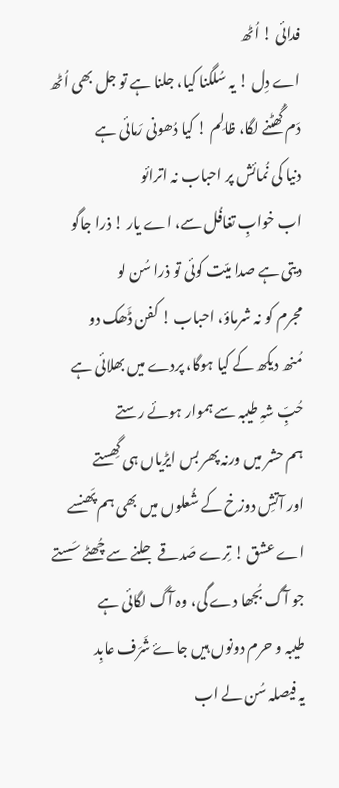فدائی ! اُٹھ
اے دِل ! یہ سُلگنا کیا، جلنا ہے تو جل بھی اُٹھ
دَم گُھٹنے لگا، ظالِم ! کیا دُھونی رَمائی ہے
دنیا کی نُمائش پر احباب نہ اترائو
اب خوابِ تغافُل سے، اے یار ! ذرا جاگو
دیتی ہے صدا میّت کوئی تو ذرا سُن لو
مجرم کو نہ شرماؤ، احباب ! کفن ڈَھک دو
مُنھ دیکھ کے کیا ہوگا، پردے میں بھلائی ہے
حُبِّ شہِ طیبہ سے ہموار ہوئے رستے
ہم حشر میں ورنہ پھر بس ایڑیاں ہی گِھستے
اور آتشِ دوزخ کے شُعلوں میں بھی ہم پَھنسے
اے عشق ! تِرے صَدقے جلنے سے چُھٹے سَستے
جو آگ بُجھا دے گی، وہ آگ لگائی ہے
طیبہ و حرم دونوں ہیں جاۓ شَرَف عابِد
یہ فیصلہ سُن لے اب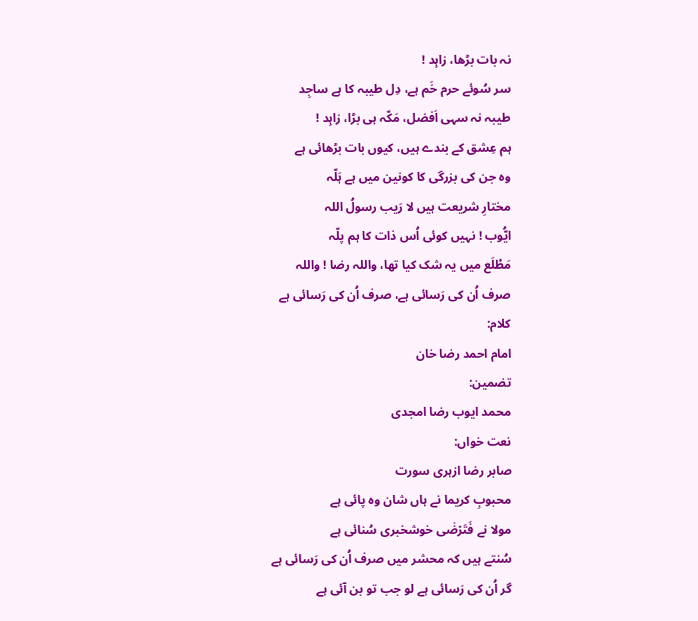نہ بات بڑھا، زاہِد !
سر سُوئے حرم خَم ہے، دِل طیبہ کا ہے ساجِد
طیبہ نہ سہی اَفضل، مَکّہ ہی بڑا، زاہِد !
ہم عِشق کے بندے ہیں، کیوں بات بڑھائی ہے
وہ جن کی بزرگی کا کونین میں ہے ہَلّہ
مختارِ شریعت ہیں لا رَیب رسولُ اللہ
ایُّوب ! نہیں کوئی اُس ذات کا ہم پلّہ
مَطْلَع میں یہ شک کیا تھا، واللہ رضا ! واللہ
صرف اُن کی رَسائی ہے، صرف اُن کی رَسائی ہے
کلام:
امام احمد رضا خان
تضمین:
محمد ایوب رضا امجدی
نعت خواں:
صابر رضا ازہری سورت
محبوبِ کریما نے ہاں شان وہ پائی ہے
مولا نے فَتَرۡضٰی خوشخبری سُنائی ہے
سُنتے ہیں کہ محشر میں صرف اُن کی رَسائی ہے
گر اُن کی رَسائی ہے لو جب تو بن آئی ہے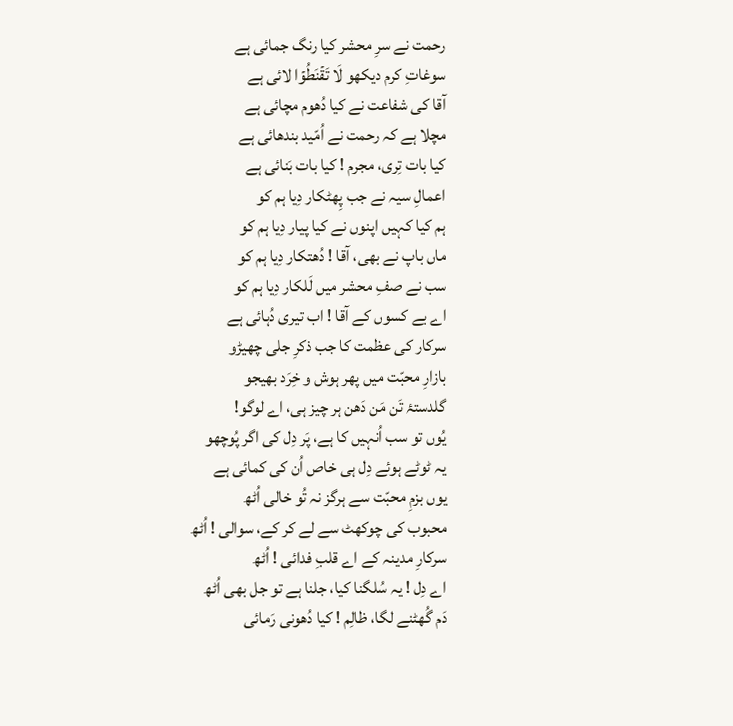رحمت نے سرِ محشر کیا رنگ جمائی ہے
سوغاتِ کرم دیکھو لَا تَقۡنَطُوۡا لائی ہے
آقا کی شفاعت نے کیا دُھوم مچائی ہے
مچلا ہے کہ رحمت نے اُمّید بندھائی ہے
کیا بات تِری، مجرم ! کیا بات بَنائی ہے
اعمالِ سیہ نے جب پِھٹکار دِیا ہم کو
ہم کیا کہیں اپنوں نے کیا پیار دِیا ہم کو
ماں باپ نے بھی، آقا ! دُھتکار دِیا ہم کو
سب نے صفِ محشر میں لَلکار دِیا ہم کو
اے بے کسوں کے آقا ! اب تیری دُہائی ہے
سرکار کی عظمت کا جب ذکرِ جلی چھیڑو
بازارِ محبّت میں پھر ہوش و خِرَد بھیجو
گلدستۂ تَن مَن دَھن ہر چیز ہی، اے لوگو!
یُوں تو سب اُنہیں کا ہے، پَر دِل کی اگر پُوچھو
یہ ٹوٹے ہوئے دِل ہی خاص اُن کی کمائی ہے
یوں بزمِ محبّت سے ہرگز نہ تُو خالی اُٹھ
محبوب کی چوکھٹ سے لے کر کے، سوالی ! اُٹھ
سرکارِ مدینہ کے اے قلبِ فدائی ! اُٹھ
اے دِل ! یہ سُلگنا کیا، جلنا ہے تو جل بھی اُٹھ
دَم گُھٹنے لگا، ظالِم ! کیا دُھونی رَمائی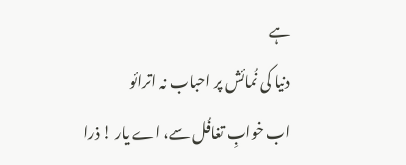ہے
دنیا کی نُمائش پر احباب نہ اترائو
اب خوابِ تغافُل سے، اے یار ! ذرا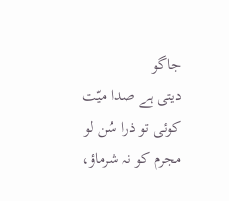جاگو
دیتی ہے صدا میّت کوئی تو ذرا سُن لو
مجرم کو نہ شرماؤ،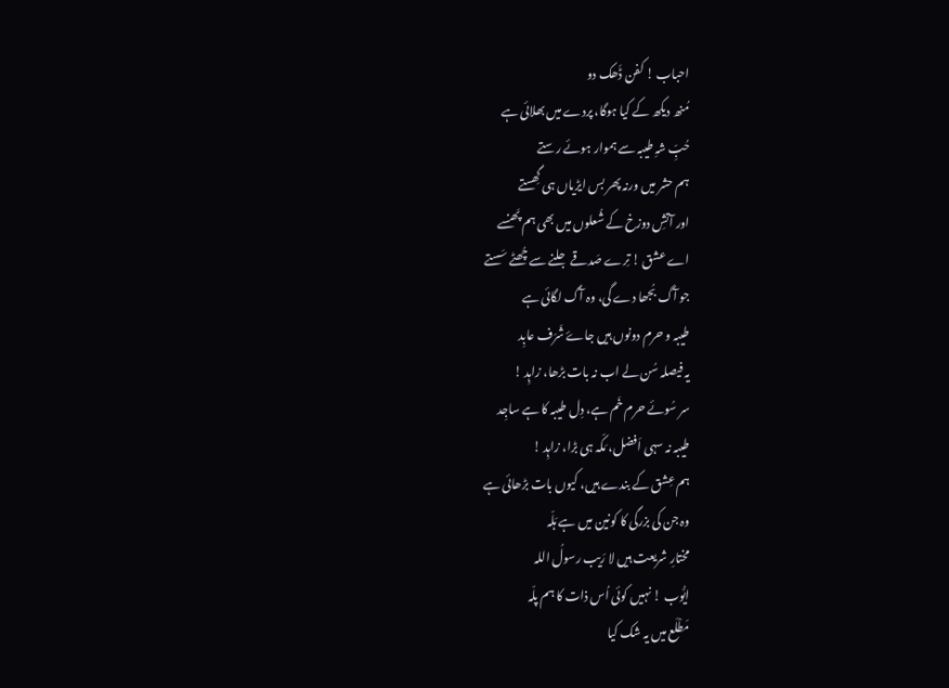احباب ! کفن ڈَھک دو
مُنھ دیکھ کے کیا ہوگا، پردے میں بھلائی ہے
حُبِّ شہِ طیبہ سے ہموار ہوئے رستے
ہم حشر میں ورنہ پھر بس ایڑیاں ہی گِھستے
اور آتشِ دوزخ کے شُعلوں میں بھی ہم پَھنسے
اے عشق ! تِرے صَدقے جلنے سے چُھٹے سَستے
جو آگ بُجھا دے گی، وہ آگ لگائی ہے
طیبہ و حرم دونوں ہیں جاۓ شَرَف عابِد
یہ فیصلہ سُن لے اب نہ بات بڑھا، زاہِد !
سر سُوئے حرم خَم ہے، دِل طیبہ کا ہے ساجِد
طیبہ نہ سہی اَفضل، مَکّہ ہی بڑا، زاہِد !
ہم عِشق کے بندے ہیں، کیوں بات بڑھائی ہے
وہ جن کی بزرگی کا کونین میں ہے ہَلّہ
مختارِ شریعت ہیں لا رَیب رسولُ اللہ
ایُّوب ! نہیں کوئی اُس ذات کا ہم پلّہ
مَطْلَع میں یہ شک کیا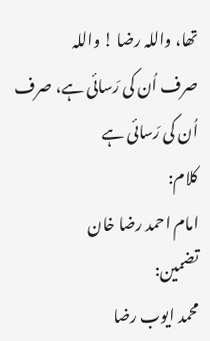تھا، واللہ رضا ! واللہ
صرف اُن کی رَسائی ہے، صرف اُن کی رَسائی ہے
کلام:
امام احمد رضا خان
تضمین:
محمد ایوب رضا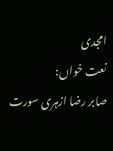امجدی
نعت خواں:
صابر رضا ازہری سورت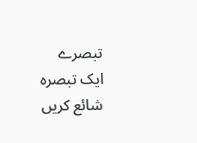تبصرے
ایک تبصرہ شائع کریں